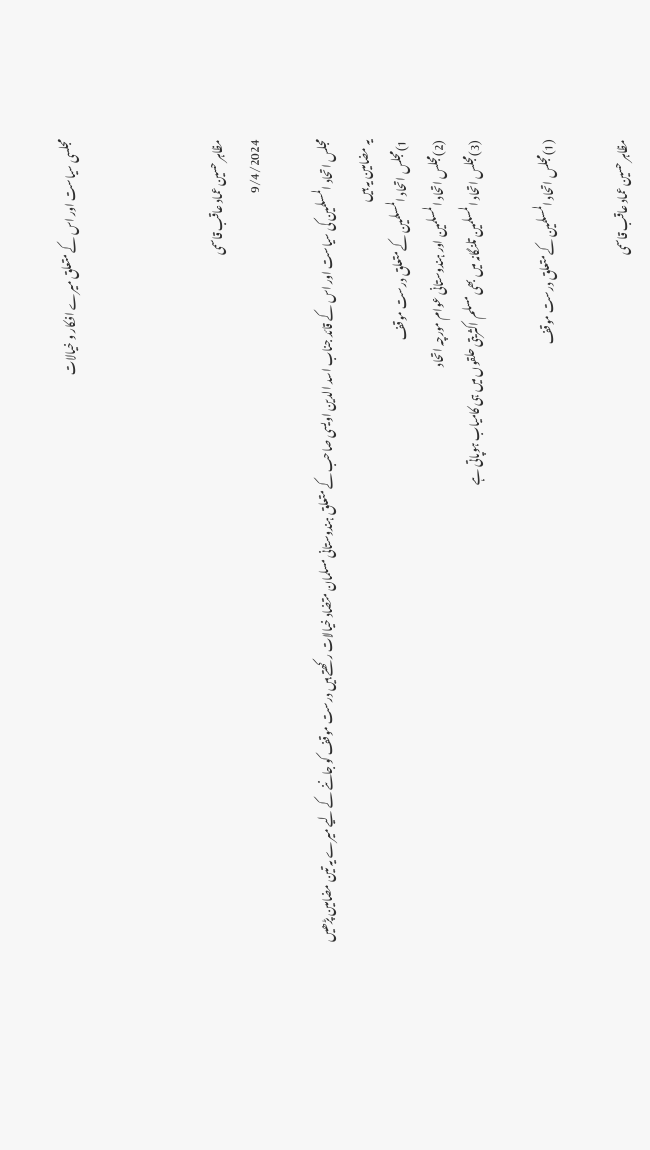مجلسی سیاست اور اس کے متعلق میرے افکار و خیالات



مظاہر حسین عماد عاقب قاسمی
9/4/2024

مجلس اتحاد المسلمین کی سیاست اور اس کے قائد جناب اسد الدین اویسی صاحب کے متعلق ہندوستانی مسلمان متضاد خیالات رکھتے ہیں درست موقف کو جاننے کے لیے میرے یہ تین مضامین پڑھیں
یہ مضامین یہ ہیں
1)مجلس اتحاد المسلمین کے متعلق درست موقف
(2)مجلس اتحاد المسلمین اور ہندوستانی عوام مورچہ اتحاد
(3)مجلس اتحاد المسلمین تلنگانہ میں بھی مسلم اکثریتی حلقوں میں ہی کامیاب ہوپاتی ہے

(1)مجلس اتحاد المسلمین کے متعلق درست موقف

مظاہر حسین عماد عاقب قاسمی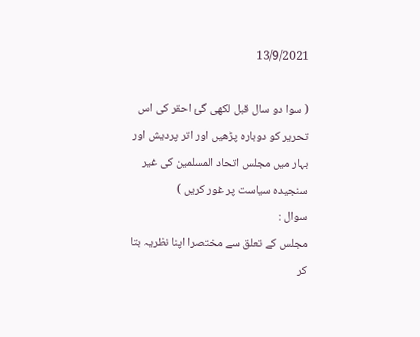13/9/2021

( سوا دو سال قبل لکھی گئ احقر کی اس تحریر کو دوبارہ پڑھیں اور اتر پردیش اور بہار میں مجلس اتحاد المسلمین کی غیر سنجیدہ سیاست پر غور کریں )
سوال :
مجلس کے تعلق سے مختصرا اپنا نظریہ بتا کر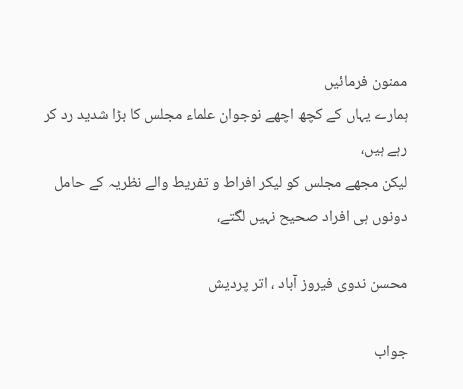ممنون فرمائیں
ہمارے یہاں کے کچھ اچھے نوجوان علماء مجلس کا بڑا شدید رد کر رہے ہیں،
لیکن مجھے مجلس کو لیکر افراط و تفریط والے نظریہ کے حامل دونوں ہی افراد صحیح نہیں لگتے،

محسن ندوی فیروز آباد ، اتر پردیش

جواب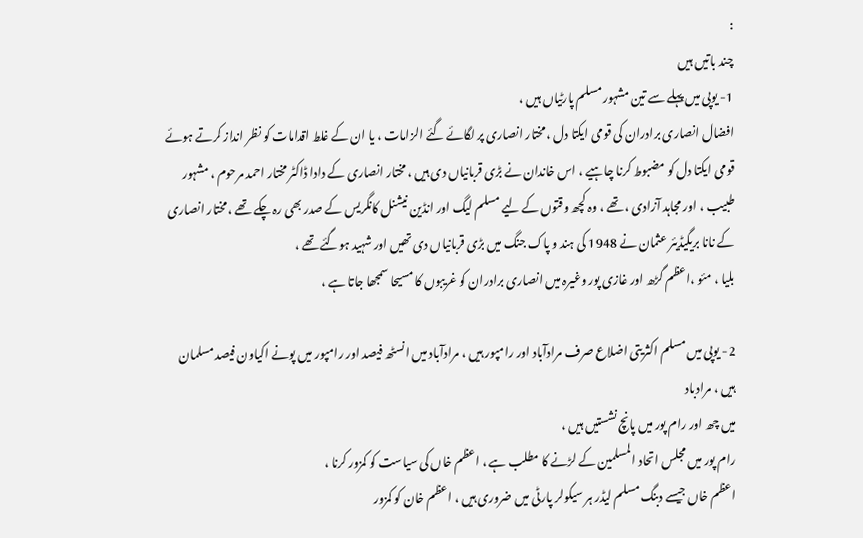:
چند باتیں ہیں
1- یوپی میں پہلے سے تین مشہور مسلم پارٹیاں ہیں ،
افضال انصاری برادران کی قومی ایکتا دل ، مختار انصاری پر لگائے گئے الزامات ، یا ان کے غلط اقدامات کو نظر انداز کرتے ہوئے قومی ایکتا دل کو مضبوط کرنا چاہیے ، اس خاندان نے بڑی قربانیاں دی ہیں ، مختار انصاری کے دادا ڈاکٹر مختار احمد مرحوم ، مشہور طبیب ، اور مجاہد آزادی ، تھے ، وہ کچھ وقتوں کے لیے مسلم لیگ اور انڈین نیشنل کانگریس کے صدر بھی رہ چکے تھے ، مختار انصاری کے نانا بریگیڈیئر عثمان نے 1948 کی ہند و پاک جنگ میں بڑی قربانیاں دی تھیں اور شہید ہوگئے تھے ،
بلیا ، مئو ،اعظم گڑھ اور غازی پور وغیرہ میں انصاری برادران کو غریبوں کا مسیحا سمجھا جاتا ہے ،

2- یوپی میں مسلم اکثریتی اضلاع صرف مرادآباد اور رامپور ہیں ، مرادآباد میں انسٹھ فیصد اور رامپور میں پونے اکیاون فیصد مسلمان ہیں ، مرادباد
میں چھ اور رام پور میں پانچ نشستیں ہیں ،
رام پور میں مجلس اتحاد المسلمین کے لڑنے کا مطلب ہے ، اعظم خاں کی سیاست کو کمزور کرنا ،
اعظم خاں جیسے دبنگ مسلم لیڈر ہر سیکولر پارٹی میں ضروری ہیں ، اعظم خان کو کمزور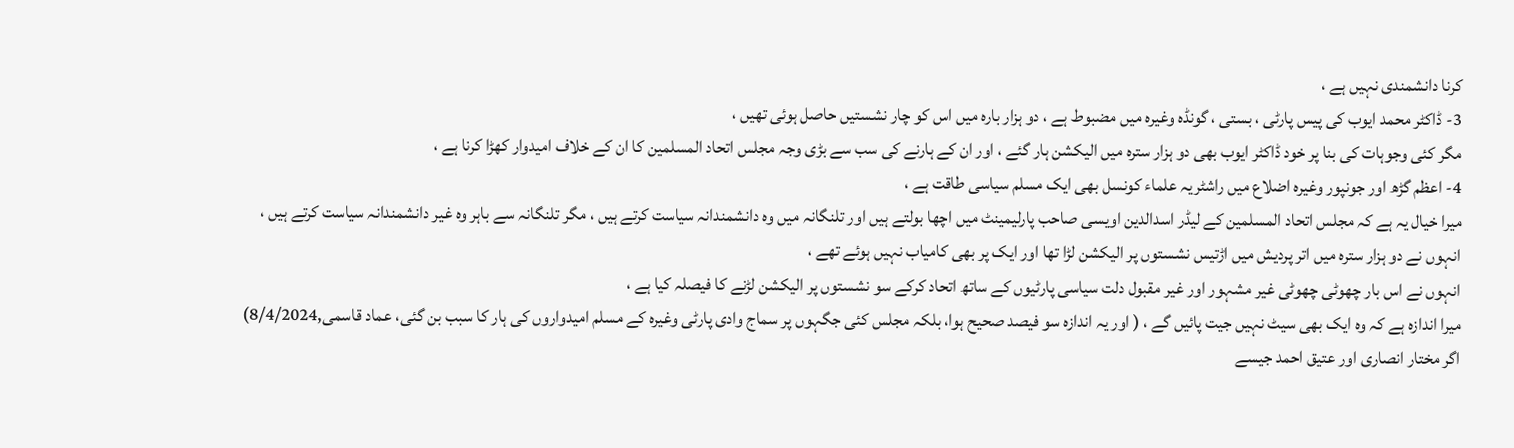کرنا دانشمندی نہیں ہے ،
3- ڈاکٹر محمد ایوب کی پیس پارٹی ، بستی ، گونڈہ وغیرہ میں مضبوط ہے ، دو ہزار بارہ میں اس کو چار نشستیں حاصل ہوئی تھیں ،
مگر کئی وجوہات کی بنا پر خود ڈاکٹر ایوب بھی دو ہزار سترہ میں الیکشن ہار گئے ، اور ان کے ہارنے کی سب سے بڑی وجہ مجلس اتحاد المسلمین کا ان کے خلاف امیدوار کھڑا کرنا ہے ،
4- اعظم گڑھ اور جونپور وغیرہ اضلاع میں راشٹریہ علماء کونسل بھی ایک مسلم سیاسی طاقت ہے ،
میرا خیال یہ ہے کہ مجلس اتحاد المسلمین کے لیڈر اسدالدین اویسی صاحب پارلیمینٹ میں اچھا بولتے ہیں اور تلنگانہ میں وہ دانشمندانہ سیاست کرتے ہیں ، مگر تلنگانہ سے باہر وہ غیر دانشمندانہ سیاست کرتے ہیں ،
انہوں نے دو ہزار سترہ میں اتر پردیش میں اڑتیس نشستوں پر الیکشن لڑا تھا اور ایک پر بھی کامیاب نہیں ہوئے تھے ،
انہوں نے اس بار چھوٹی چھوٹی غیر مشہور اور غیر مقبول دلت سیاسی پارٹیوں کے ساتھ اتحاد کرکے سو نشستوں پر الیکشن لڑنے کا فیصلہ کیا ہے ،
میرا اندازہ ہے کہ وہ ایک بھی سیٹ نہیں جیت پائیں گے ، ( اور یہ اندازہ سو فیصد صحیح ہوا، بلکہ مجلس کئی جگہوں پر سماج وادی پارٹی وغیرہ کے مسلم امیدواروں کی ہار کا سبب بن گئی، عماد قاسمی,8/4/2024)
اگر مختار انصاری اور عتیق احمد جیسے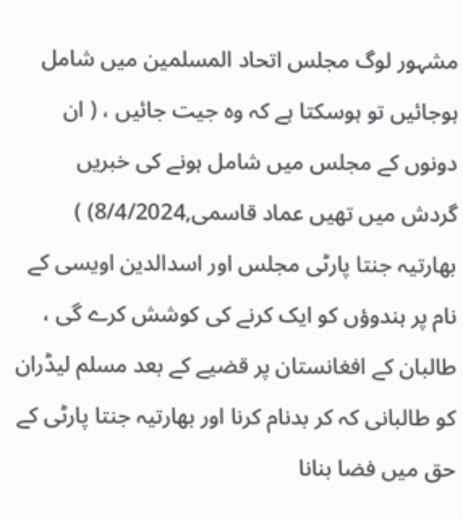مشہور لوگ مجلس اتحاد المسلمین میں شامل ہوجائیں تو ہوسکتا ہے کہ وہ جیت جائیں ، ( ان دونوں کے مجلس میں شامل ہونے کی خبریں گردش میں تھیں عماد قاسمی,8/4/2024) )
بھارتیہ جنتا پارٹی مجلس اور اسدالدین اویسی کے نام پر ہندوؤں کو ایک کرنے کی کوشش کرے گی ، طالبان کے افغانستان پر قضیے کے بعد مسلم لیڈران کو طالبانی کہ کر بدنام کرنا اور بھارتیہ جنتا پارٹی کے حق میں فضا بنانا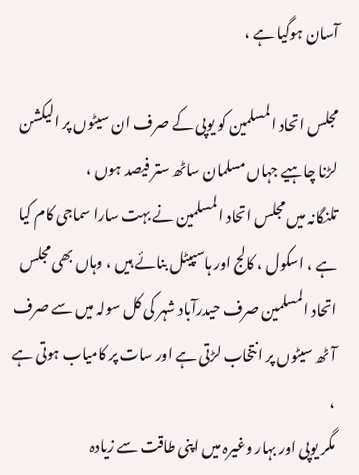آسان ہوگیا ہے ،

مجلس اتحاد المسلمین کو یوپی کے صرف ان سیٹوں پر الیکشن لڑنا چاہیے جہاں مسلمان ساٹھ ستر فیصد ہوں ،
تلنگانہ میں مجلس اتحاد المسلمین نے بہت سارا سماجی کام کیا ہے ، اسکول ، کالج اور ہاسپیٹل بنائے ہیں ، وہاں بھی مجلس اتحاد المسلمین صرف حیدرآباد شہر کی کل سولہ میں سے صرف آٹھ سیٹوں پر انتخاب لڑتی ہے اور سات پر کامیاب ہوتی ہے ،
مگر یوپی اور بہار وغیرہ میں اپنی طاقت سے زیادہ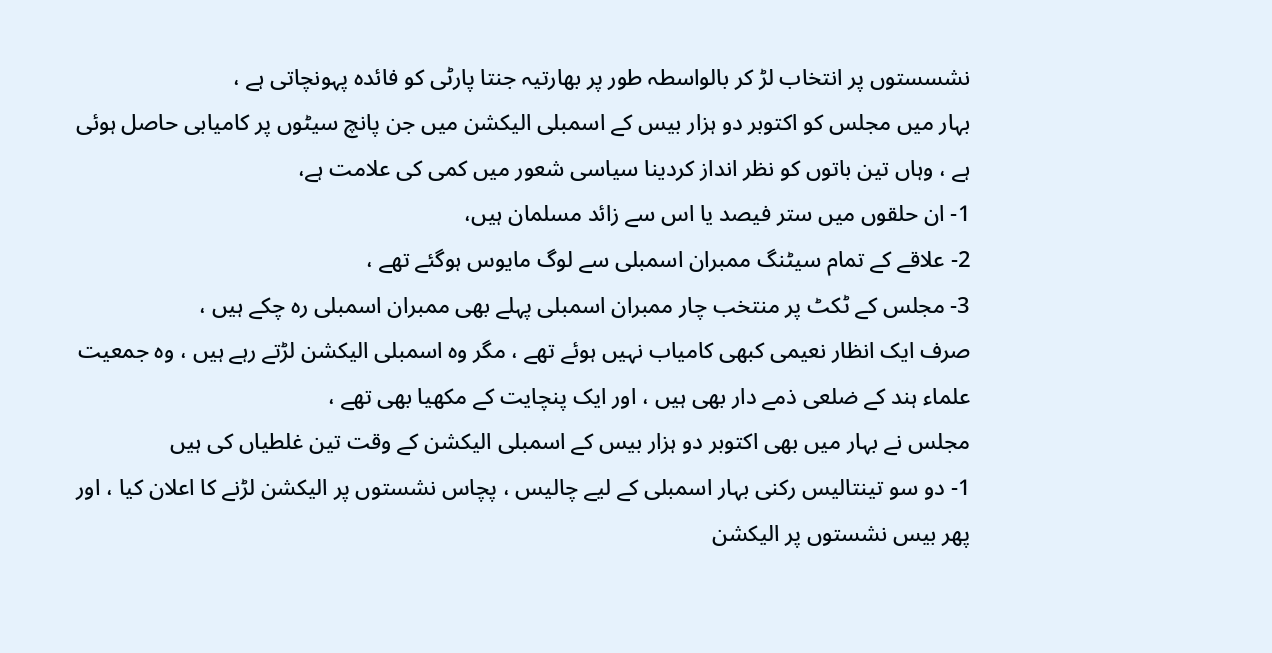نشسستوں پر انتخاب لڑ کر بالواسطہ طور پر بھارتیہ جنتا پارٹی کو فائدہ پہونچاتی ہے ،
بہار میں مجلس کو اکتوبر دو ہزار بیس کے اسمبلی الیکشن میں جن پانچ سیٹوں پر کامیابی حاصل ہوئی ہے ، وہاں تین باتوں کو نظر انداز کردینا سیاسی شعور میں کمی کی علامت ہے،
1- ان حلقوں میں ستر فیصد یا اس سے زائد مسلمان ہیں،
2- علاقے کے تمام سیٹنگ ممبران اسمبلی سے لوگ مایوس ہوگئے تھے ،
3- مجلس کے ٹکٹ پر منتخب چار ممبران اسمبلی پہلے بھی ممبران اسمبلی رہ چکے ہیں ،
صرف ایک انظار نعیمی کبھی کامیاب نہیں ہوئے تھے ، مگر وہ اسمبلی الیکشن لڑتے رہے ہیں ، وہ جمعیت علماء ہند کے ضلعی ذمے دار بھی ہیں ، اور ایک پنچایت کے مکھیا بھی تھے ،
مجلس نے بہار میں بھی اکتوبر دو ہزار بیس کے اسمبلی الیکشن کے وقت تین غلطیاں کی ہیں
1- دو سو تینتالیس رکنی بہار اسمبلی کے لیے چالیس ، پچاس نشستوں پر الیکشن لڑنے کا اعلان کیا ، اور پھر بیس نشستوں پر الیکشن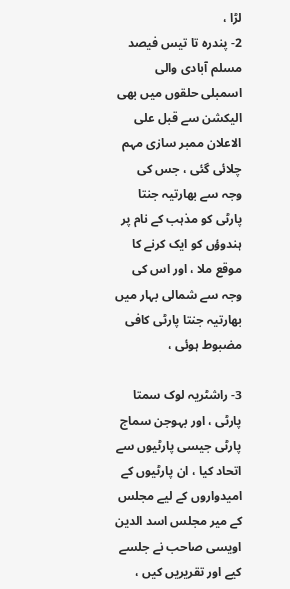لڑا ،
2- پندرہ تا تیس فیصد مسلم آبادی والی اسمبلی حلقوں میں بھی الیکشن سے قبل علی الاعلان ممبر سازی مہم چلائی گئی ، جس کی وجہ سے بھارتیہ جنتا پارٹی کو مذہب کے نام پر ہندوؤں کو ایک کرنے کا موقع ملا ، اور اس کی وجہ سے شمالی بہار میں بھارتیہ جنتا پارٹی کافی مضبوط ہوئی ،

3- راشٹریہ لوک سمتا پارٹی ، اور بہوجن سماج پارٹی جیسی پارٹیوں سے اتحاد کیا ، ان پارٹیوں کے امیدواروں کے لیے مجلس کے میر مجلس اسد الدین اویسی صاحب نے جلسے کیے اور تقریریں کیں ،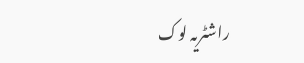راشٹریہ لوک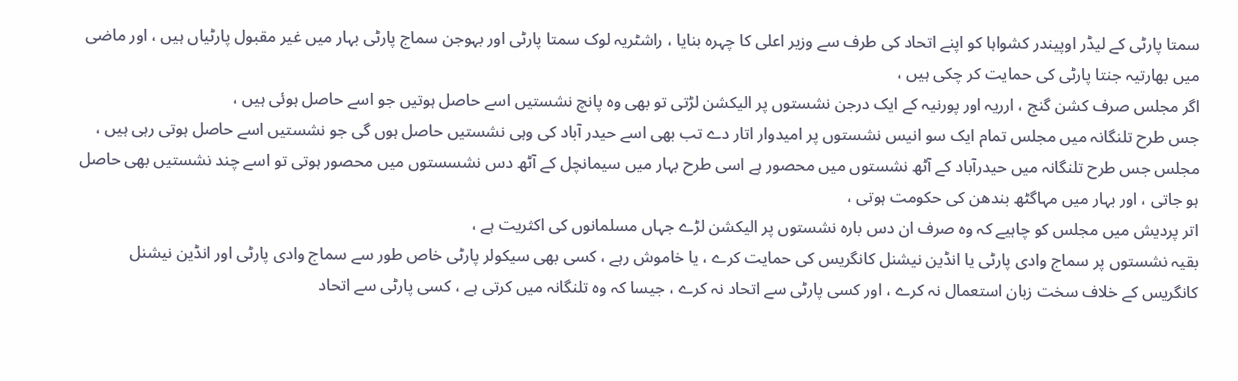سمتا پارٹی کے لیڈر اوپیندر کشواہا کو اپنے اتحاد کی طرف سے وزیر اعلی کا چہرہ بنایا ، راشٹریہ لوک سمتا پارٹی اور بہوجن سماج پارٹی بہار میں غیر مقبول پارٹیاں ہیں ، اور ماضی میں بھارتیہ جنتا پارٹی کی حمایت کر چکی ہیں ،
اگر مجلس صرف کشن گنج ، ارریہ اور پورنیہ کے ایک درجن نشستوں پر الیکشن لڑتی تو بھی وہ پانچ نشستیں اسے حاصل ہوتیں جو اسے حاصل ہوئی ہیں ،
جس طرح تلنگانہ میں مجلس تمام ایک سو انیس نشستوں پر امیدوار اتار دے تب بھی اسے حیدر آباد کی وہی نشستیں حاصل ہوں گی جو نشستیں اسے حاصل ہوتی رہی ہیں ،
مجلس جس طرح تلنگانہ میں حیدرآباد کے آٹھ نشستوں میں محصور ہے اسی طرح بہار میں سیمانچل کے آٹھ دس نشسستوں میں محصور ہوتی تو اسے چند نشستیں بھی حاصل ہو جاتی ، اور بہار میں مہاگٹھ بندھن کی حکومت ہوتی ،
اتر پردیش میں مجلس کو چاہیے کہ وہ صرف ان دس بارہ نشستوں پر الیکشن لڑے جہاں مسلمانوں کی اکثریت ہے ،
بقیہ نشستوں پر سماج وادی پارٹی یا انڈین نیشنل کانگریس کی حمایت کرے ، یا خاموش رہے ، کسی بھی سیکولر پارٹی خاص طور سے سماج وادی پارٹی اور انڈین نیشنل کانگریس کے خلاف سخت زبان استعمال نہ کرے ، اور کسی پارٹی سے اتحاد نہ کرے ، جیسا کہ وہ تلنگانہ میں کرتی ہے ، کسی پارٹی سے اتحاد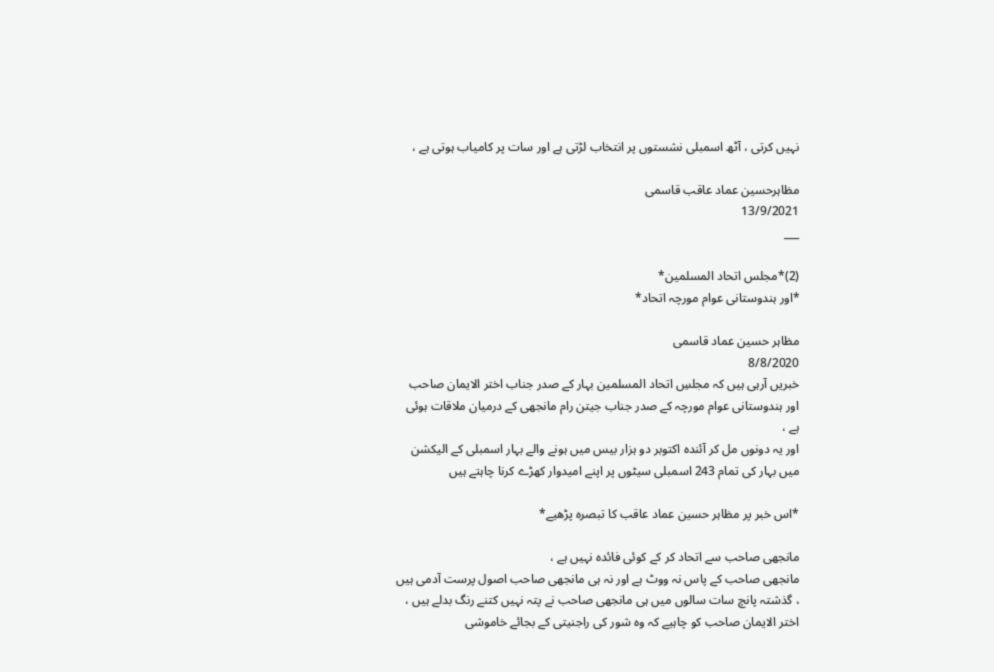نہیں کرتی ، آٹھ اسمبلی نشستوں پر انتخاب لڑتی ہے اور سات پر کامیاب ہوتی ہے ،

مظاہرحسین عماد عاقب قاسمی
13/9/2021
___

(2)*مجلس اتحاد المسلمین*
*اور ہندوستانی عوام مورچہ اتحاد*

مظاہر حسین عماد قاسمی
8/8/2020
خبریں آرہی ہیں کہ مجلسِ اتحاد المسلمین بہار کے صدر جناب اختر الایمان صاحب اور ہندوستانی عوام مورچہ کے صدر جناب جیتن رام مانجھی کے درمیان ملاقات ہوئی ہے ،
اور یہ دونوں مل کر آئندہ اکتوبر دو ہزار بیس میں ہونے والے بہار اسمبلی کے الیکشن میں بہار کی تمام 243 اسمبلی سیٹوں پر اپنے امیدوار کھڑے کرنا چاہتے ہیں

*اس خبر پر مظاہر حسین عماد عاقب کا تبصرہ پڑھیے*

مانجھی صاحب سے اتحاد کر کے کوئی فائدہ نہیں ہے ،
مانجھی صاحب کے پاس نہ ووٹ ہے اور نہ ہی مانجھی صاحب اصول پرست آدمی ہیں ، گذشتہ پانچ سات سالوں میں ہی مانجھی صاحب نے پتہ نہیں کتنے رنگ بدلے ہیں ،
اختر الایمان صاحب کو چاہیے کہ وہ شور کی راجنیتی کے بجائے خاموشی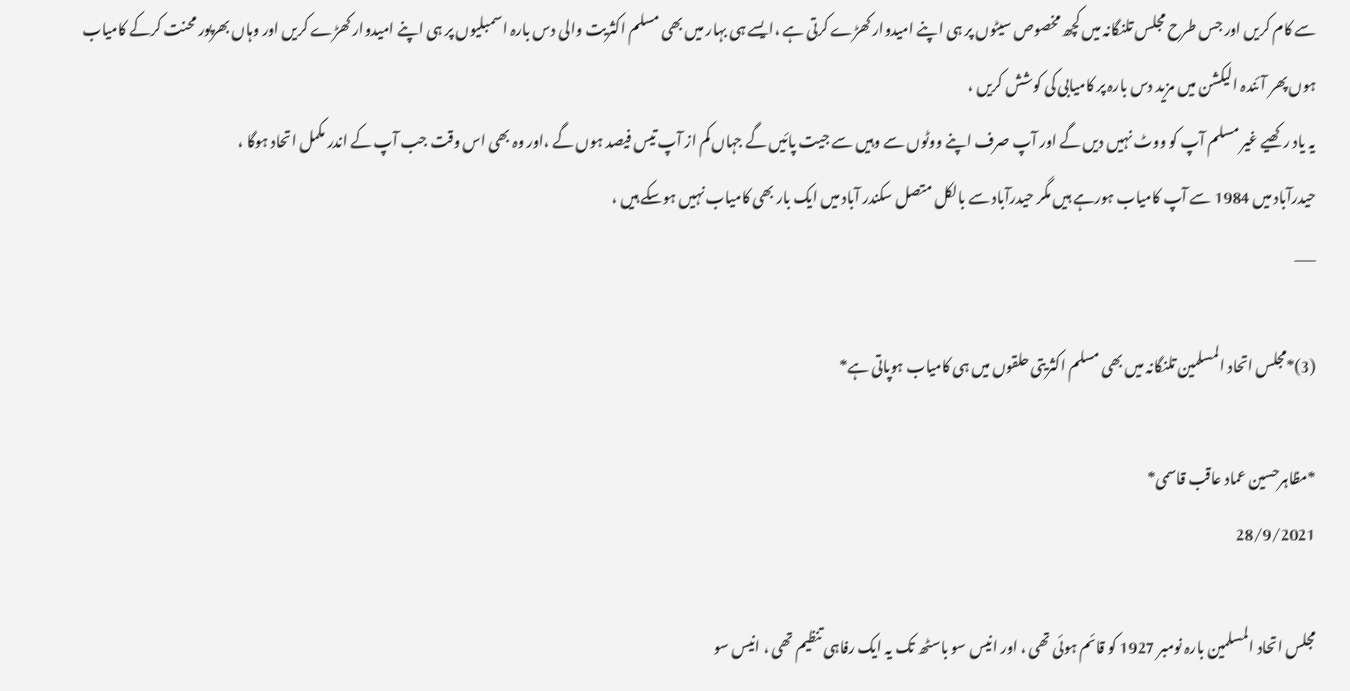سے کام کریں اور جس طرح مجلس تلنگانہ میں کچھ مخصوص سیٹوں پر ہی اپنے امیدوار کھڑے کرتی ہے ،ایسے ہی بہار میں بھی مسلم اکثریت والی دس بارہ اسمبلیوں پر ہی اپنے امیدوار کھڑے کریں اور وہاں بھرپور محنت کرکے کامیاب ہوں پھر آئندہ الیکشن میں مزید دس بارہ پر کامیابی کی کوشش کریں ،
یہ یاد رکھیے غیر مسلم آپ کو ووٹ نہیں دیں گے اور آپ صرف اپنے ووٹوں سے وہیں سے جیت پائیں گے جہاں کم از آپ تیس فیصد ہوں گے ،اور وہ بھی اس وقت جب آپ کے اندر مکمل اتحاد ہوگا ،
حیدرآباد میں 1984 سے آپ کامیاب ہورہے ہیں مگر حیدرآباد سے بالکل متصل سکندر آباد میں ایک بار بھی کامیاب نہیں ہوسکے ہیں ،
___

(3)*مجلس اتحاد المسلمین تلنگانہ میں بھی مسلم اکثریتی حلقوں میں ہی کامیاب ہوپاتی ہے*

*مظاہرحسین عماد عاقب قاسمی*
28/9/2021

مجلس اتحاد المسلمین بارہ نومبر 1927 کو قائم ہوئی تھی ، اور انیس سو باسٹھ تک یہ ایک رفاہی تنظیم تھی ، انیس سو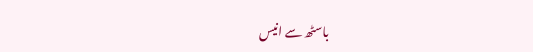باسٹھ سے انیس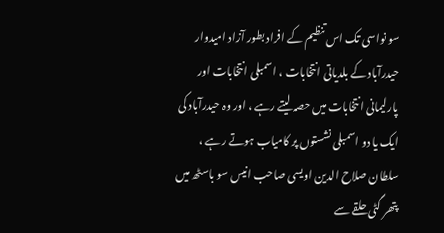سو نواسی تک اس تنظیم کے افراد بطور آزاد امیدوار حیدرآباد کے بلدیاتی انتخابات ، اسمبلی انتخابات اور پارلیمانی انتخابات میں حصہ لیتے رہے ، اور وہ حیدرآباد کی ایک یا دو اسمبلی نشستوں پر کامیاب ہوتے رہے ، سلطان صلاح الدین اویسی صاحب انیس سو باسٹھ میں پتھر گٹی حلقے سے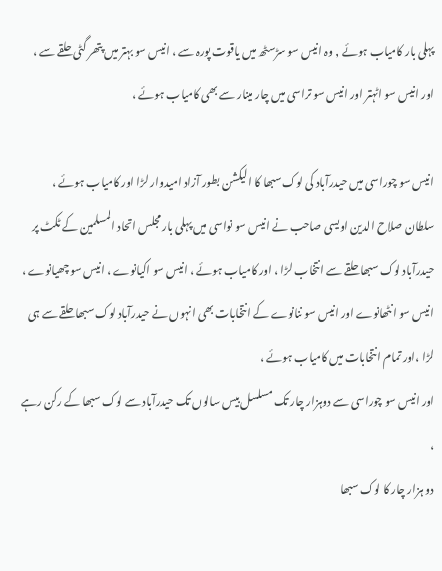پہلی بار کامیاب ہوئے , وہ انیس سو سڑسٹھ میں یاقوت پورہ سے ، انیس سو بہتر میں پتھر گٹی حلقے سے ، اور انیس سو اٹہتر اور انیس سو تراسی میں چار مینار سے بھی کامیاب ہوئے ،

انیس سو چوراسی میں حیدرآباد کی لوک سبھا کا الیکشن بطور آزاد امیدوار لڑا اور کامیاب ہوئے ،
سلطان صلاح الدین اویسی صاحب نے انیس سو نواسی میں پہلی بار مجلس اتحاد المسلمین کے ٹکٹ پر حیدرآباد لوک سبھا حلقے سے انتخاب لڑا ، اور کامیاب ہوئے ، انیس سو اکیانوے ، انیس سو چھیانوے ، انیس سو انٹھانوے اور انیس سو ننانوے کے انتخابات بھی انہوں نے حیدرآباد لوک سبھا حلقے سے ہی لڑا ،اور تمام انتخابات میں کامیاب ہوئے ،
اور انیس سو چوراسی سے دوہزار چار تک مسلسل بیس سالوں تک حیدرآباد سے لوک سبھا کے رکن رہے ،
دو ہزار چار کا لوک سبھا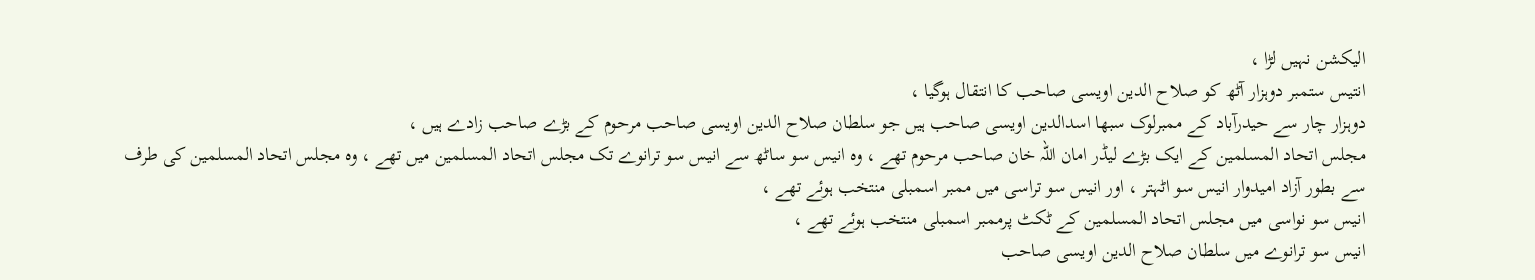الیکشن نہیں لڑا ،
انتیس ستمبر دوہزار آٹھ کو صلاح الدین اویسی صاحب کا انتقال ہوگیا ،
دوہزار چار سے حیدرآباد کے ممبرلوک سبھا اسدالدین اویسی صاحب ہیں جو سلطان صلاح الدین اویسی صاحب مرحوم کے بڑے صاحب زادے ہیں ،
مجلس اتحاد المسلمین کے ایک بڑے لیڈر امان اللہ خان صاحب مرحوم تھے ، وہ انیس سو ساٹھ سے انیس سو ترانوے تک مجلس اتحاد المسلمین میں تھے ، وہ مجلس اتحاد المسلمین کی طرف سے بطور آزاد امیدوار انیس سو اٹہتر ، اور انیس سو تراسی میں ممبر اسمبلی منتخب ہوئے تھے ،
انیس سو نواسی میں مجلس اتحاد المسلمین کے ٹکٹ پرممبر اسمبلی منتخب ہوئے تھے ،
انیس سو ترانوے میں سلطان صلاح الدین اویسی صاحب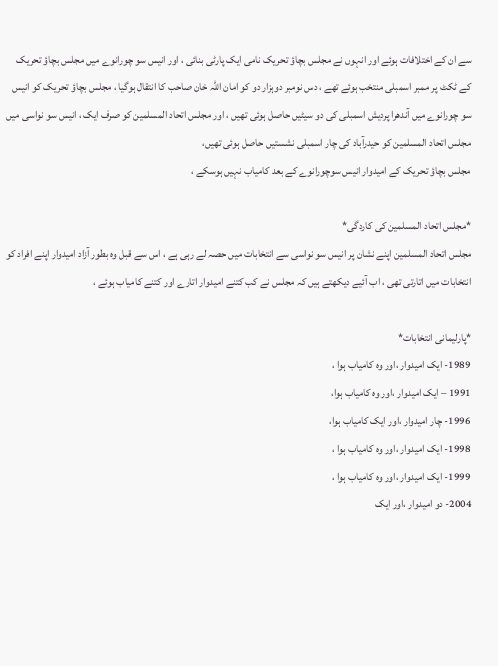سے ان کے اختلافات ہوئے اور انہوں نے مجلس بچاؤ تحریک نامی ایک پارٹی بنائی ، اور انیس سو چورانوے میں مجلس بچاؤ تحریک کے ٹکٹ پر ممبر اسمبلی منتخب ہوئے تھے ، دس نومبر دوہزار دو کو امان اللہ خان صاحب کا انتقال ہوگیا ، مجلس بچاؤ تحریک کو انیس سو چورانوے میں آندھرا پردیش اسمبلی کی دو سیٹیں حاصل ہوئی تھیں ، اور مجلس اتحاد المسلمین کو صرف ایک ، انیس سو نواسی میں مجلس اتحاد المسلمین کو حیدرآباد کی چار اسمبلی نشستیں حاصل ہوئی تھیں،
مجلس بچاؤ تحریک کے امیدوار انیس سوچورانوے کے بعد کامیاب نہیں ہوسکے ،

*مجلس اتحاد المسلمین کی کاردگی*
مجلس اتحاد المسلمین اپنے نشان پر انیس سو نواسی سے انتخابات میں حصہ لے رہی ہے ، اس سے قبل وہ بطور آزاد امیدوار اپنے افراد کو انتخابات میں اتارتی تھی ، اب آئیے دیکھتے ہیں کہ مجلس نے کب کتنے امیدوار اتارے اور کتنے کامیاب ہوئے ،

*پارلیمانی انتخابات*
1989- ایک امیدوار ،اور وہ کامیاب ہوا ،
1991 – ایک امیدوار ،اور وہ کامیاب ہوا،
1996- چار امیدوار ،اور ایک کامیاب ہوا،
1998- ایک امیدوار ،اور وہ کامیاب ہوا ،
1999- ایک امیدوار ،اور وہ کامیاب ہوا ،
2004- دو امیدوار ،اور ایک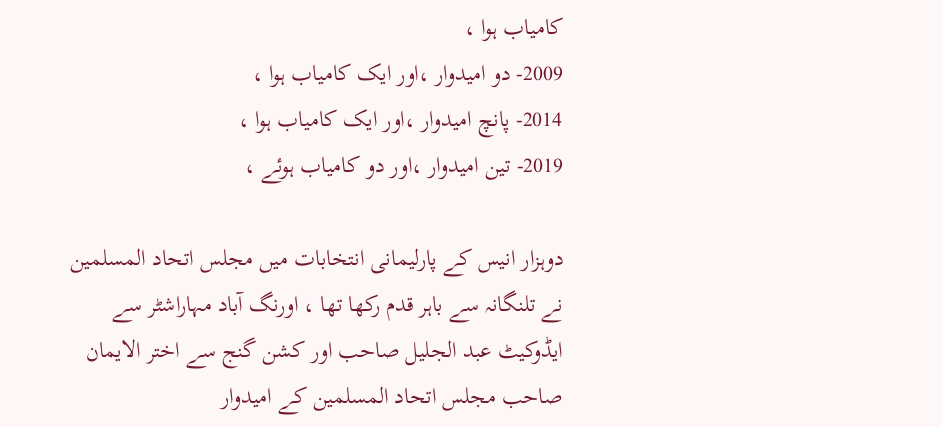کامیاب ہوا ،
2009- دو امیدوار ،اور ایک کامیاب ہوا ،
2014- پانچ امیدوار ،اور ایک کامیاب ہوا ،
2019- تین امیدوار ،اور دو کامیاب ہوئے ،

دوہزار انیس کے پارلیمانی انتخابات میں مجلس اتحاد المسلمین نے تلنگانہ سے باہر قدم رکھا تھا ، اورنگ آباد مہاراشٹر سے ایڈوکیٹ عبد الجلیل صاحب اور کشن گنج سے اختر الایمان صاحب مجلس اتحاد المسلمین کے امیدوار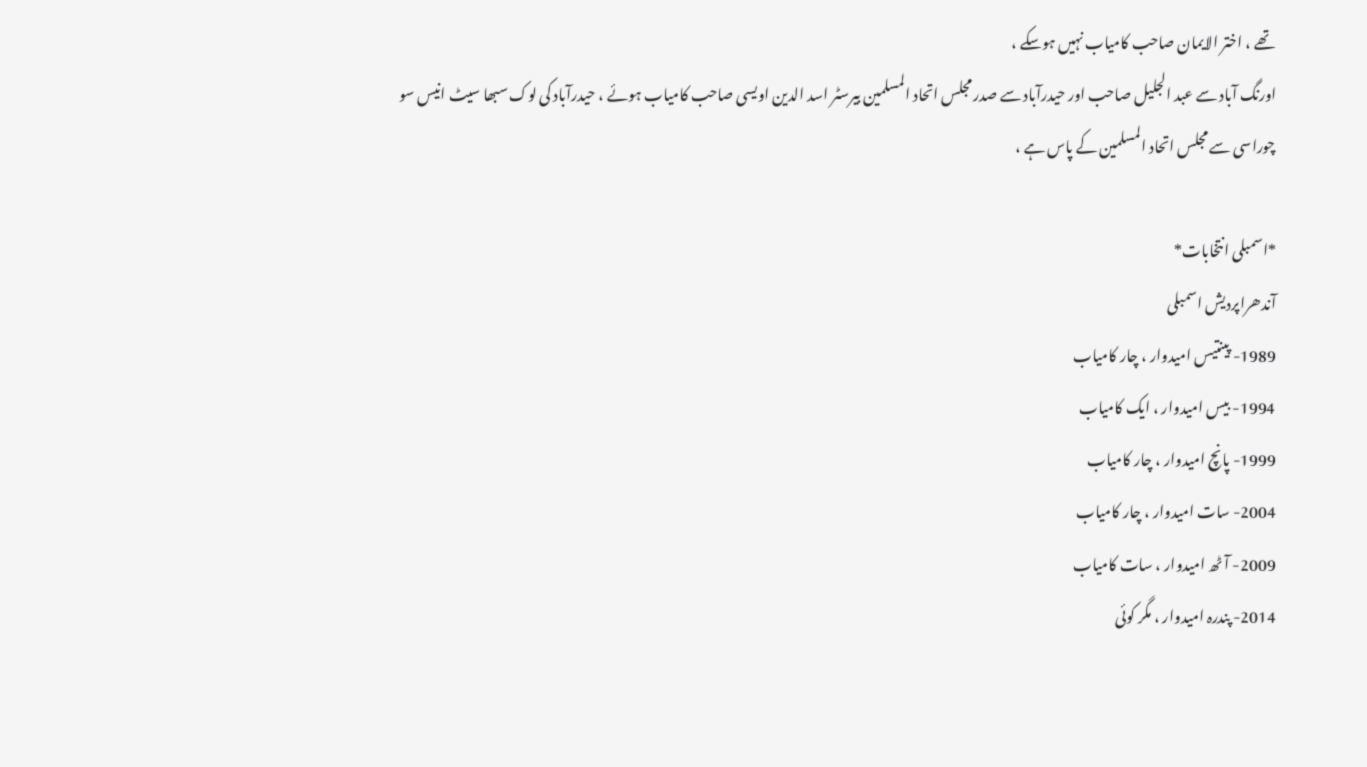تھے ، اختر الایمان صاحب کامیاب نہیں ہوسکے ،
اورنگ آباد سے عبد الجلیل صاحب اور حیدرآباد سے صدر مجلس اتحاد المسلمین بیرسٹر اسد الدین اویسی صاحب کامیاب ہوئے ، حیدرآباد کی لوک سبھا سیٹ انیس سو چوراسی سے مجلس اتحاد المسلمین کے پاس ہے ،

*اسمبلی انتخابات*
آندھراپردیش اسمبلی
1989- پینتیس امیدوار ، چار کامیاب
1994- بیس امیدوار ، ایک کامیاب
1999- پانچ امیدوار ، چار کامیاب
2004- سات امیدوار ، چار کامیاب
2009- آٹھ امیدوار ، سات کامیاب
2014- پندرہ امیدوار ، مگر کوئی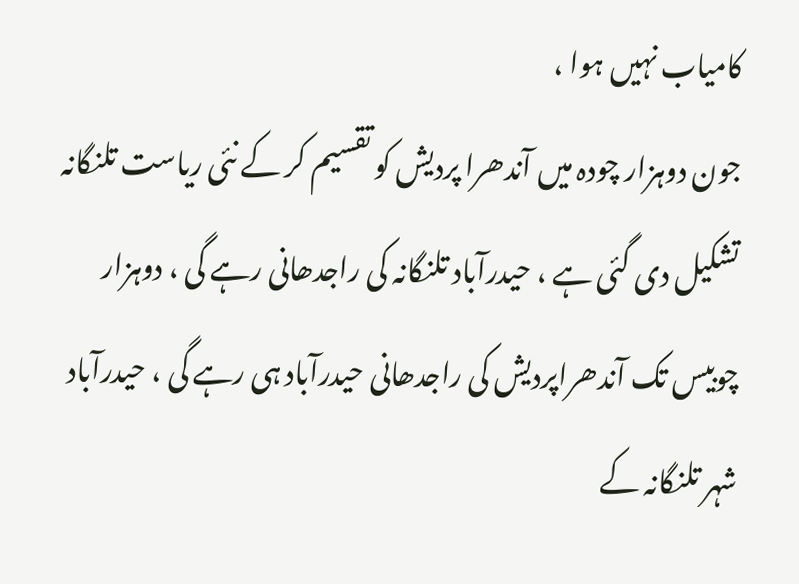کامیاب نہیں ہوا ،
جون دوہزار چودہ میں آندھرا پردیش کو تقسیم کر کے نئی ریاست تلنگانہ تشکیل دی گئی ہے ، حیدرآباد تلنگانہ کی راجدھانی رہے گی ، دوہزار چوبیس تک آندھراپردیش کی راجدھانی حیدرآباد ہی رہے گی ، حیدرآباد شہر تلنگانہ کے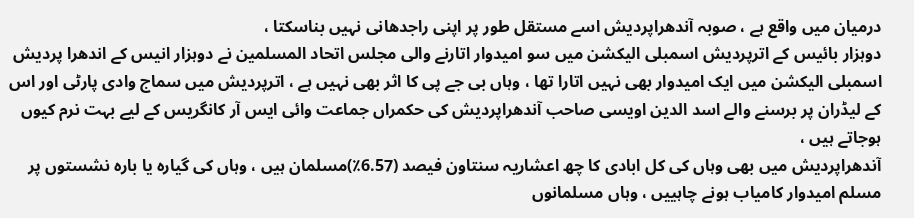درمیان میں واقع ہے ، صوبہ آندھراپردیش اسے مستقل طور پر اپنی راجدھانی نہیں بناسکتا ،
دوہزار بائیس کے اترپردیش اسمبلی الیکشن میں سو امیدوار اتارنے والی مجلس اتحاد المسلمین نے دوہزار انیس کے اندھرا پردیش اسمبلی الیکشن میں ایک امیدوار بھی نہیں اتارا تھا ، وہاں بی جے پی کا اثر بھی نہیں ہے ، اترپردیش میں سماج وادی پارٹی اور اس کے لیڈران پر برسنے والے اسد الدین اویسی صاحب آندھراپردیش کی حکمراں جماعت وائی ایس آر کانگریس کے لیے بہت نرم کیوں ہوجاتے ہیں ،
آندھراپردیش میں بھی وہاں کی کل ابادی کا چھ اعشاریہ سنتاون فیصد (6.57٪)مسلمان ہیں ، وہاں کی گیارہ یا بارہ نشستوں پر مسلم امیدوار کامیاب ہونے چاہییں ، وہاں مسلمانوں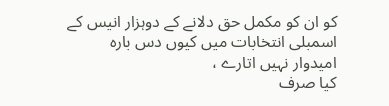کو ان کو مکمل حق دلانے کے دوہزار انیس کے اسمبلی انتخابات میں کیوں دس بارہ امیدوار نہیں اتارے ،
کیا صرف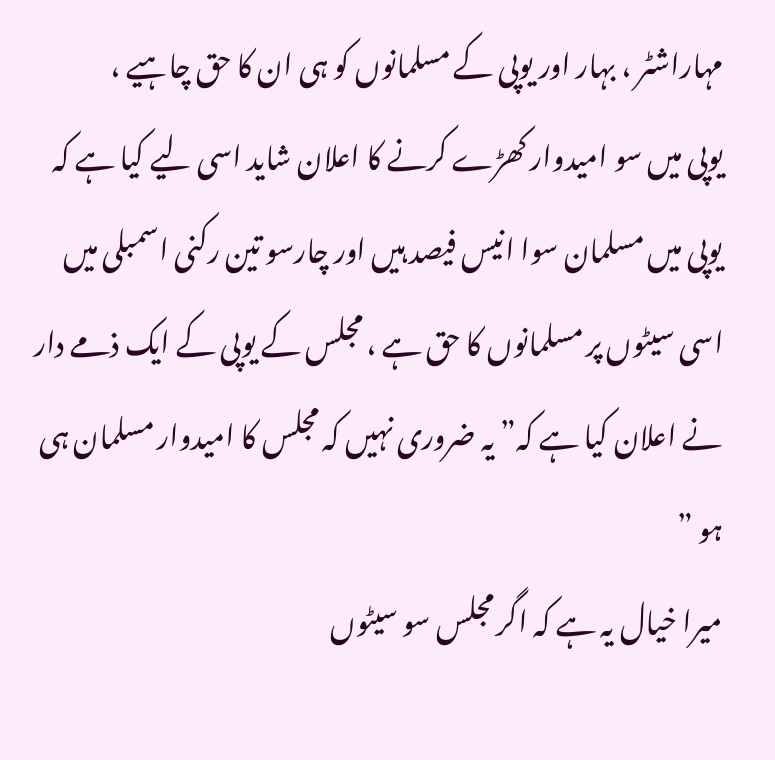مہاراشٹر ، بہار اور یوپی کے مسلمانوں کو ہی ان کا حق چاہیے ،
یوپی میں سو امیدوار کھڑے کرنے کا اعلان شاید اسی لیے کیا ہے کہ یوپی میں مسلمان سوا انیس فیصد ہیں اور چارسو تین رکنی اسمبلی میں اسی سیٹوں پر مسلمانوں کا حق ہے ، مجلس کے یوپی کے ایک ذمے دار نے اعلان کیا ہے کہ” یہ ضروری نہیں کہ مجلس کا امیدوار مسلمان ہی ہو ”
میرا خیال یہ ہے کہ اگر مجلس سو سیٹوں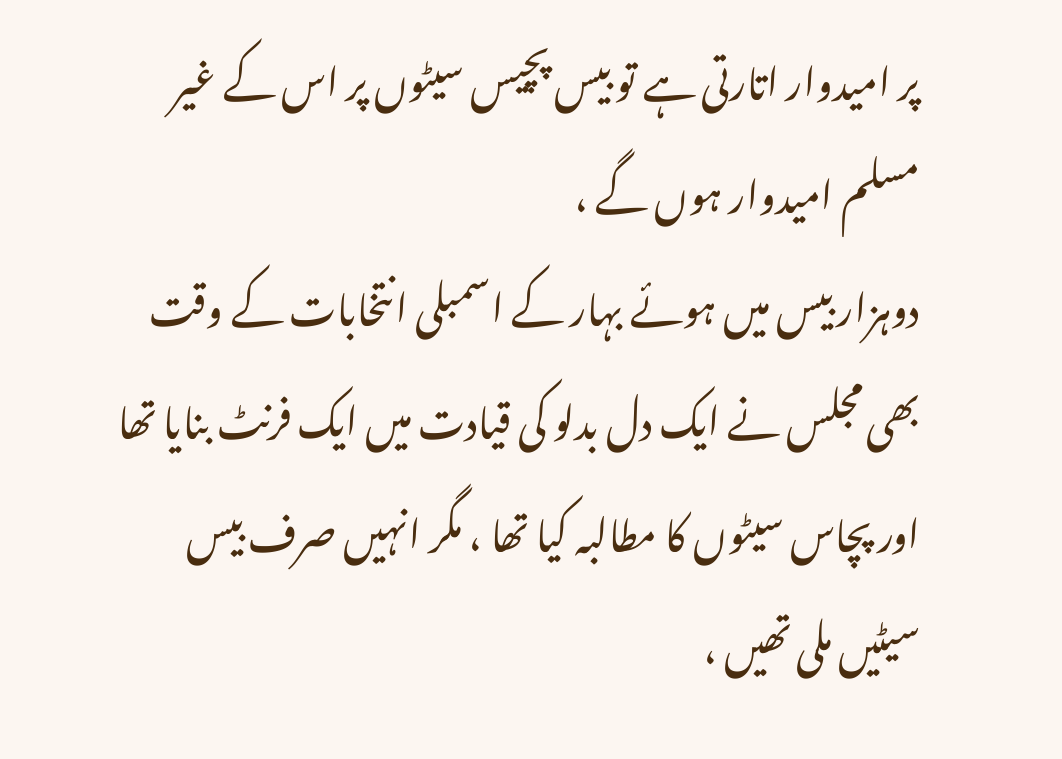پر امیدوار اتارتی ہے تو بیس پچیس سیٹوں پر اس کے غیر مسلم امیدوار ہوں گے ،
دوہزار بیس میں ہوئے بہار کے اسمبلی انتخابات کے وقت بھی مجلس نے ایک دل بدلو کی قیادت میں ایک فرنٹ بنایا تھا اور پچاس سیٹوں کا مطالبہ کیا تھا ، مگر انہیں صرف بیس سیٹیں ملی تھیں ،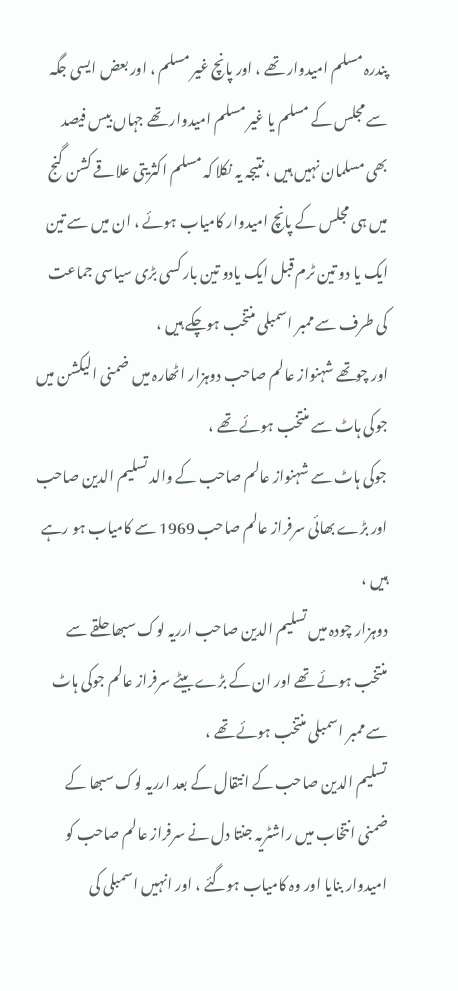پندرہ مسلم امیدوار تھے ، اور پانچ غیر مسلم ، اور بعض ایسی جگہ سے مجلس کے مسلم یا غیر مسلم امیدوار تھے جہاں بیس فیصد بھی مسلمان نہیں ہیں ، نتیجہ یہ نکلا کہ مسلم اکثریتی علاقے کشن گنج میں ہی مجلس کے پانچ امیدوار کامیاب ہوئے ، ان میں سے تین ایک یا دو تین ٹرم قبل ایک یادو تین بار کسی بڑی سیاسی جماعت کی طرف سے ممبر اسمبلی منتخب ہوچکے ہیں ،
اور چوتھے شہنواز عالم صاحب دوہزار اٹھارہ میں ضمنی الیکشن میں جوکی ہاٹ سے منتخب ہوئے تھے ،
جوکی ہاٹ سے شہنواز عالم صاحب کے والد تسلیم الدین صاحب اور بڑے بھائی سرفراز عالم صاحب 1969 سے کامیاب ہو رہے ہیں ،
دوہزار چودہ میں تسلیم الدین صاحب ارریہ لوک سبھا حلقے سے منتخب ہوئے تھے اور ان کے بڑے بیٹے سرفراز عالم جوکی ہاٹ سے ممبر اسمبلی منتخب ہوئے تھے ،
تسلیم الدین صاحب کے انتقال کے بعد ارریہ لوک سبھا کے ضمنی انتخاب میں راشٹریہ جنتا دل نے سرفراز عالم صاحب کو امیدوار بنایا اور وہ کامیاب ہوگئے ، اور انہیں اسمبلی کی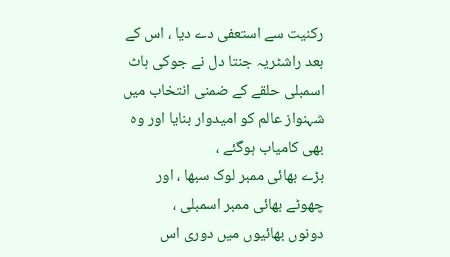رکنیت سے استعفی دے دیا ، اس کے بعد راشٹریہ جنتا دل نے جوکی ہاٹ اسمبلی حلقے کے ضمنی انتخاب میں شہنواز عالم کو امیدوار بنایا اور وہ بھی کامیاب ہوگئے ،
بڑے بھائی ممبر لوک سبھا ، اور چھوٹے بھائی ممبر اسمبلی ،
دونوں بھائیوں میں دوری اس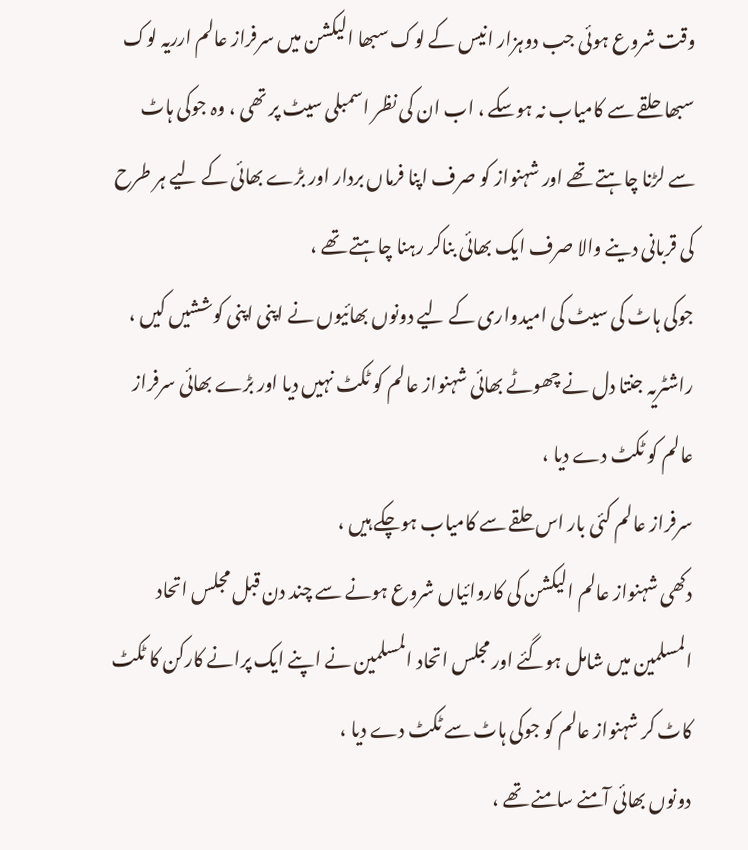وقت شروع ہوئی جب دوہزار انیس کے لوک سبھا الیکشن میں سرفراز عالم ارریہ لوک سبھا حلقے سے کامیاب نہ ہوسکے ، اب ان کی نظر اسمبلی سیٹ پر تھی ، وہ جوکی ہاٹ سے لڑنا چاہتے تھے اور شہنواز کو صرف اپنا فرماں بردار اور بڑے بھائی کے لیے ہر طرح کی قربانی دینے والا صرف ایک بھائی بناکر رہنا چاہتے تھے ،
جوکی ہاٹ کی سیٹ کی امیدواری کے لیے دونوں بھائیوں نے اپنی اپنی کوششیں کیں ، راشٹریہ جنتا دل نے چھوٹے بھائی شہنواز عالم کو ٹکٹ نہیں دیا اور بڑے بھائی سرفراز عالم کو ٹکٹ دے دیا ،
سرفراز عالم کئی بار اس حلقے سے کامیاب ہوچکے ہیں ،
دکھی شہنواز عالم الیکشن کی کاروائیاں شروع ہونے سے چند دن قبل مجلس اتحاد المسلمین میں شامل ہوگئے اور مجلس اتحاد المسلمین نے اپنے ایک پرانے کارکن کا ٹکٹ کاٹ کر شہنواز عالم کو جوکی ہاٹ سے ٹکٹ دے دیا ،
دونوں بھائی آمنے سامنے تھے ،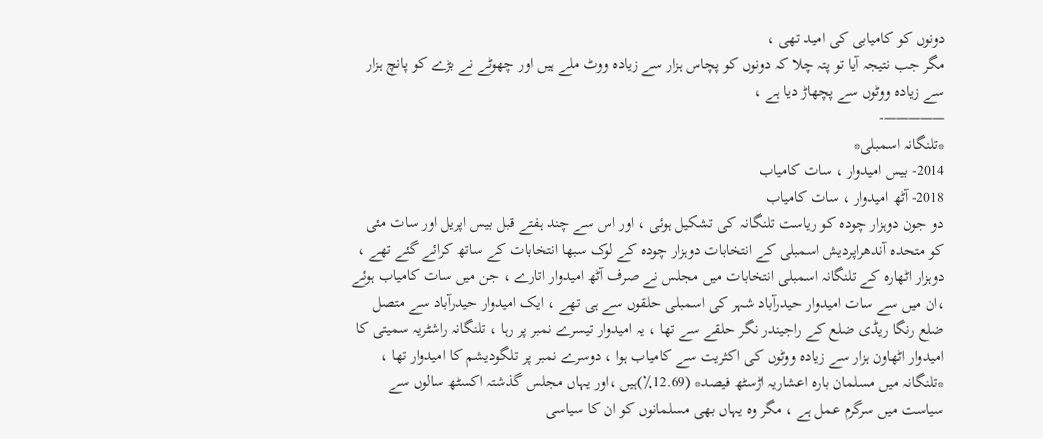دونوں کو کامیابی کی امید تھی ،
مگر جب نتیجہ آیا تو پتہ چلا کہ دونوں کو پچاس ہزار سے زیادہ ووٹ ملے ہیں اور چھوٹے نے بڑے کو پانچ ہزار سے زیادہ ووٹوں سے پچھاڑ دیا ہے ،
—————-
*تلنگانہ اسمبلی*
2014- بیس امیدوار ، سات کامیاب
2018- آٹھ امیدوار ، سات کامیاب
دو جون دوہزار چودہ کو ریاست تلنگانہ کی تشکیل ہوئی ، اور اس سے چند ہفتے قبل بیس اپریل اور سات مئی کو متحدہ آندھراپردیش اسمبلی کے انتخابات دوہزار چودہ کے لوک سبھا انتخابات کے ساتھ کرائے گئے تھے ،
دوہزار اٹھارہ کے تلنگانہ اسمبلی انتخابات میں مجلس نے صرف آٹھ امیدوار اتارے ، جن میں سات کامیاب ہوئے ،ان میں سے سات امیدوار حیدرآباد شہر کی اسمبلی حلقوں سے ہی تھے ، ایک امیدوار حیدرآباد سے متصل ضلع رنگا ریڈی ضلع کے راجیندر نگر حلقے سے تھا ، یہ امیدوار تیسرے نمبر پر رہا ، تلنگانہ راشٹریہ سمیتی کا امیدوار اٹھاون ہزار سے زیادہ ووٹوں کی اکثریت سے کامیاب ہوا ، دوسرے نمبر پر تلگودیشم کا امیدوار تھا ،
*تلنگانہ میں مسلمان بارہ اعشاریہ اڑسٹھ فیصد* (12.69٪)ہیں ،اور یہاں مجلس گذشتہ اکسٹھ سالوں سے سیاست میں سرگرم عمل ہے ، مگر وہ یہاں بھی مسلمانوں کو ان کا سیاسی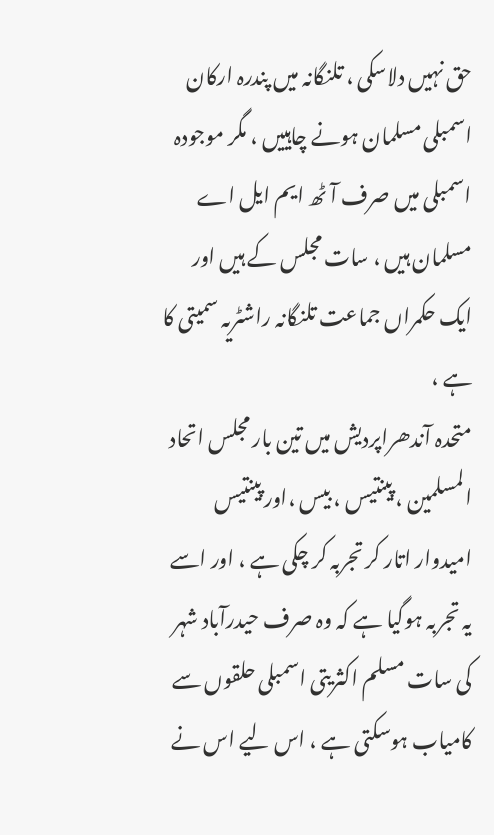حق نہیں دلاسکی ، تلنگانہ میں پندرہ ارکان اسمبلی مسلمان ہونے چاہییں ، مگر موجودہ اسمبلی میں صرف آٹھ ایم ایل اے مسلمان ہیں ، سات مجلس کے ہیں اور ایک حکمراں جماعت تلنگانہ راشٹریہ سمیتی کا ہے ،
متحدہ آندھراپردیش میں تین بار مجلس اتحاد المسلمین ، پینتیس ، بیس ،اور پینتیس امیدوار اتار کر تجربہ کر چکی ہے ، اور اسے یہ تجربہ ہوگیا ہے کہ وہ صرف حیدرآباد شہر کی سات مسلم اکثریتی اسمبلی حلقوں سے کامیاب ہوسکتی ہے ، اس لیے اس نے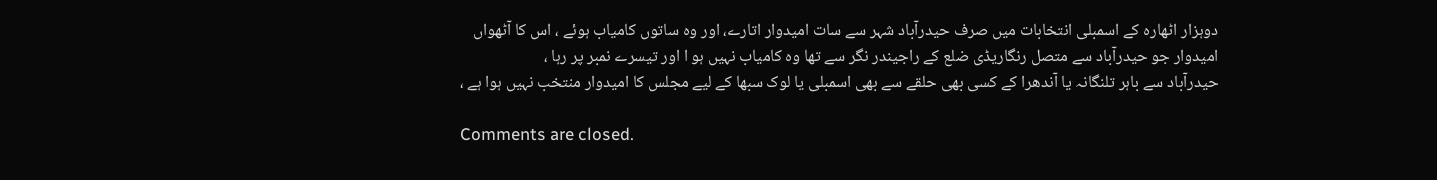دوہزار اٹھارہ کے اسمبلی انتخابات میں صرف حیدرآباد شہر سے سات امیدوار اتارے، اور وہ ساتوں کامیاب ہوئے ، اس کا آٹھواں امیدوار جو حیدرآباد سے متصل رنگاریڈی ضلع کے راجیندر نگر سے تھا وہ کامیاب نہیں ہو ا اور تیسرے نمبر پر رہا ،
حیدرآباد سے باہر تلنگانہ یا آندھرا کے کسی بھی حلقے سے بھی اسمبلی یا لوک سبھا کے لیے مجلس کا امیدوار منتخب نہیں ہوا ہے ،

Comments are closed.